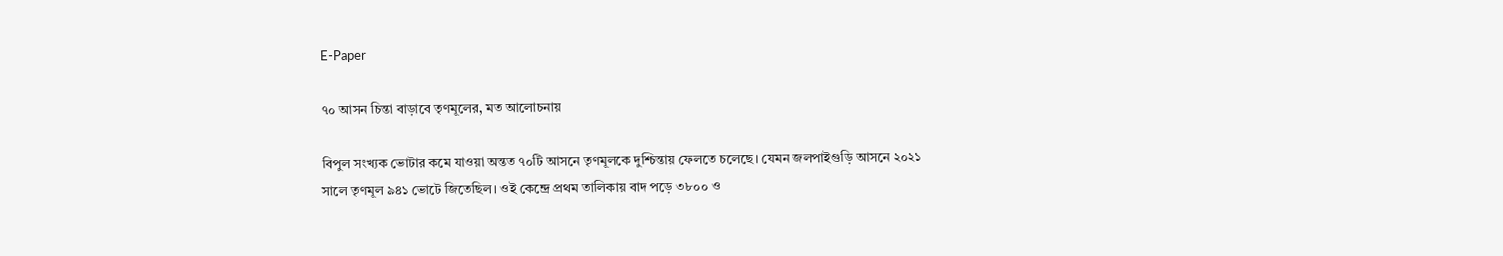E-Paper

৭০ আসন চিন্তা বাড়াবে তৃণমূলের, মত আলোচনায়

বিপুল সংখ্যক ভোটার কমে যাওয়া অন্তত ৭০টি আসনে তৃণমূলকে দুশ্চিন্তায় ফেলতে চলেছে। যেমন জলপাইগুড়ি আসনে ২০২১ সালে তৃণমূল ৯৪১ ভোটে জিতেছিল। ওই কেন্দ্রে প্রথম তালিকায় বাদ পড়ে ৩৮০০ ও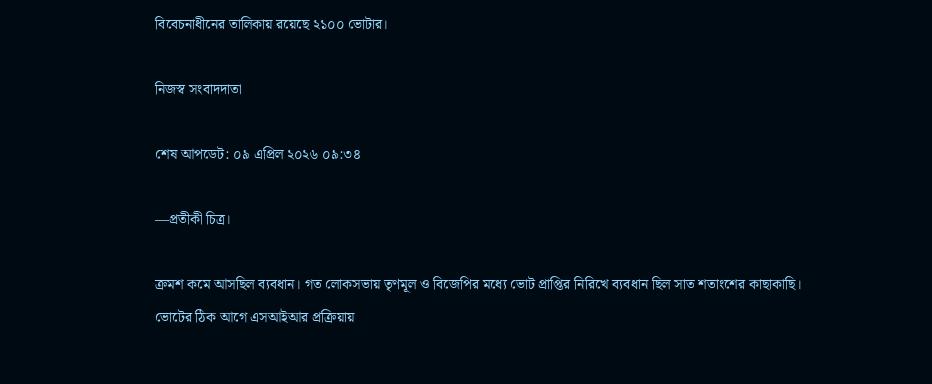বিবেচনাধীনের তালিকায় রয়েছে ২১০০ ভোটার।

নিজস্ব সংবাদদাতা

শেষ আপডেট: ০৯ এপ্রিল ২০২৬ ০৯:৩৪

—প্রতীকী চিত্র।

ক্রমশ কমে আসছিল ব্যবধান। গত লোকসভায় তৃণমূল ও বিজেপির মধ্যে ভোট প্রাপ্তির নিরিখে ব্যবধান ছিল সাত শতাংশের কাছাকাছি। ভোটের ঠিক আগে এসআইআর প্রক্রিয়ায়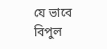যে ভাবে বিপুল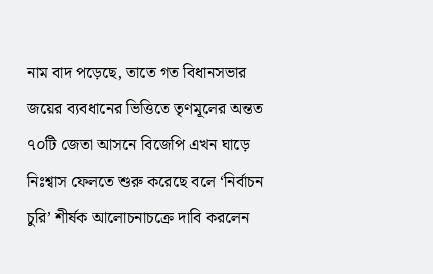নাম বাদ পড়েছে, তাতে গত বিধানসভার জয়ের ব্যবধানের ভিত্তিতে তৃণমূলের অন্তত ৭০টি জেতা আসনে বিজেপি এখন ঘাড়ে নিঃশ্বাস ফেলতে শুরু করেছে বলে ‘নির্বাচন চুরি’ শীর্ষক আলোচনাচক্রে দাবি করলেন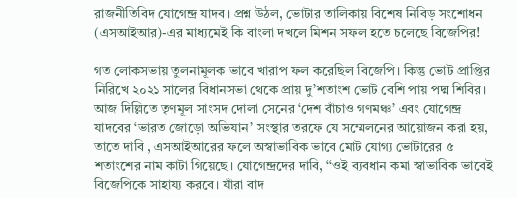রাজনীতিবিদ যোগেন্দ্র যাদব। প্রশ্ন উঠল, ভোটার তালিকায় বিশেষ নিবিড় সংশোধন (এসআইআর)-এর মাধ্যমেই কি বাংলা দখলে মিশন সফল হতে চলেছে বিজেপির!

গত লোকসভায় তুলনামূলক ভাবে খারাপ ফল করেছিল বিজেপি। কিন্তু ভোট প্রাপ্তির নিরিখে ২০২১ সালের বিধানসভা থেকে প্রায় দু’শতাংশ ভোট বেশি পায় পদ্ম শিবির। আজ দিল্লিতে তৃণমূল সাংসদ দোলা সেনের ‘দেশ বাঁচাও গণমঞ্চ’ এবং যোগেন্দ্র যাদবের ‘ভারত জোড়ো অভিযান’ সংস্থার তরফে যে সম্মেলনের আয়োজন করা হয়, তাতে দাবি , এসআইআরের ফলে অস্বাভাবিক ভাবে মোট যোগ্য ভোটারের ৫ শতাংশের নাম কাটা গিয়েছে। যোগেন্দ্রদের দাবি, ‘‘ওই ব্যবধান কমা স্বাভাবিক ভাবেই বিজেপিকে সাহায্য করবে। যাঁরা বাদ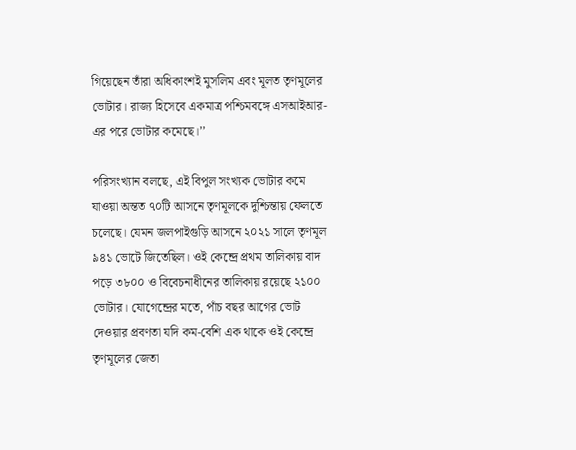গিয়েছেন তাঁরা অধিকাংশই মুসলিম এবং মূলত তৃণমূলের ভোটার। রাজ্য হিসেবে একমাত্র পশ্চিমবঙ্গে এসআইআর-এর পরে ভোটার কমেছে।’’

পরিসংখ্যান বলছে, এই বিপুল সংখ্যক ভোটার কমে যাওয়া অন্তত ৭০টি আসনে তৃণমূলকে দুশ্চিন্তায় ফেলতে চলেছে। যেমন জলপাইগুড়ি আসনে ২০২১ সালে তৃণমূল ৯৪১ ভোটে জিতেছিল। ওই কেন্দ্রে প্রথম তালিকায় বাদ পড়ে ৩৮০০ ও বিবেচনাধীনের তালিকায় রয়েছে ২১০০ ভোটার। যোগেন্দ্রের মতে, পাঁচ বছর আগের ভোট দেওয়ার প্রবণতা যদি কম-বেশি এক থাকে ওই কেন্দ্রে তৃণমূলের জেতা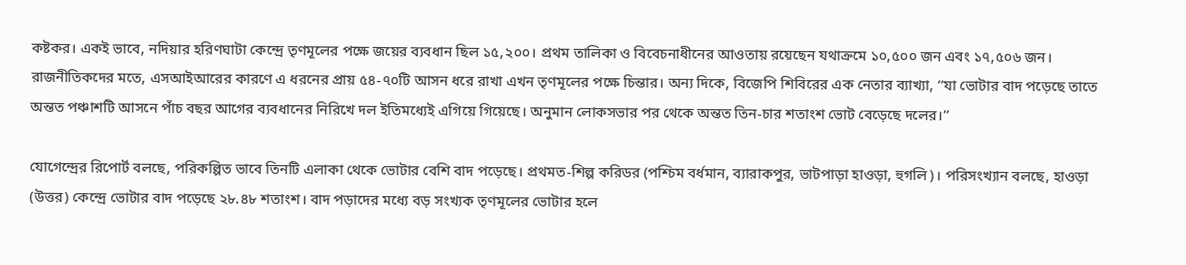কষ্টকর। একই ভাবে, নদিয়ার হরিণঘাটা কেন্দ্রে তৃণমূলের পক্ষে জয়ের ব্যবধান ছিল ১৫,২০০। প্রথম তালিকা ও বিবেচনাধীনের আওতায় রয়েছেন যথাক্রমে ১০,৫০০ জন এবং ১৭,৫০৬ জন। রাজনীতিকদের মতে, এসআইআরের কারণে এ ধরনের প্রায় ৫৪-৭০টি আসন ধরে রাখা এখন তৃণমূলের পক্ষে চিন্তার। অন্য দিকে, বিজেপি শিবিরের এক নেতার ব্যাখ্যা, ‘‘যা ভোটার বাদ পড়েছে তাতে অন্তত পঞ্চাশটি আসনে পাঁচ বছর আগের ব্যবধানের নিরিখে দল ইতিমধ্যেই এগিয়ে গিয়েছে। অনুমান লোকসভার পর থেকে অন্তত তিন-চার শতাংশ ভোট বেড়েছে দলের।’’

যোগেন্দ্রের রিপোর্ট বলছে, পরিকল্পিত ভাবে তিনটি এলাকা থেকে ভোটার বেশি বাদ পড়েছে। প্রথমত-শিল্প করিডর (পশ্চিম বর্ধমান, ব্যারাকপুর, ভাটপাড়া হাওড়া, হুগলি)। পরিসংখ্যান বলছে, হাওড়া (উত্তর) কেন্দ্রে ভোটার বাদ পড়েছে ২৮.৪৮ শতাংশ। বাদ পড়াদের মধ্যে বড় সংখ্যক তৃণমূলের ভোটার হলে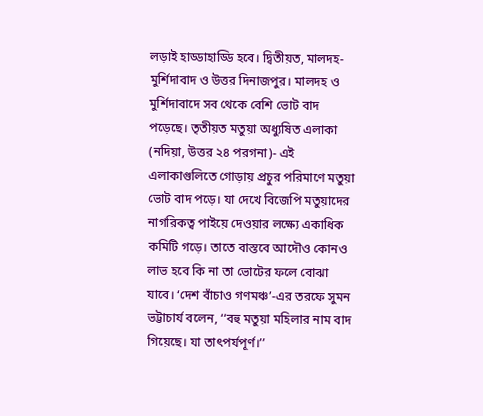লড়াই হাড্ডাহাড্ডি হবে। দ্বিতীয়ত, মালদহ-মুর্শিদাবাদ ও উত্তর দিনাজপুর। মালদহ ও মুর্শিদাবাদে সব থেকে বেশি ভোট বাদ পড়েছে। তৃতীয়ত মতুয়া অধ্যুষিত এলাকা (নদিয়া, উত্তর ২৪ পরগনা)- এই এলাকাগুলিতে গোড়ায় প্রচুর পরিমাণে মতুয়া ভোট বাদ পড়ে। যা দেখে বিজেপি মতুয়াদের নাগরিকত্ব পাইয়ে দেওয়ার লক্ষ্যে একাধিক কমিটি গড়ে। তাতে বাস্তবে আদৌও কোনও লাভ হবে কি না তা ভোটের ফলে বোঝা যাবে। ‘দেশ বাঁচাও গণমঞ্চ’-এর তরফে সুমন ভট্টাচার্য বলেন, ‘‘বহু মতুয়া মহিলার নাম বাদ গিয়েছে। যা তাৎপর্যপূর্ণ।’’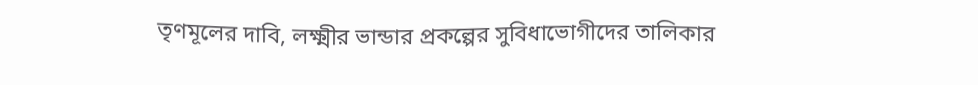তৃণমূলের দাবি, লক্ষ্মীর ভান্ডার প্রকল্পের সুবিধাভোগীদের তালিকার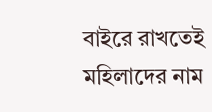বাইরে রাখতেই মহিলাদের নাম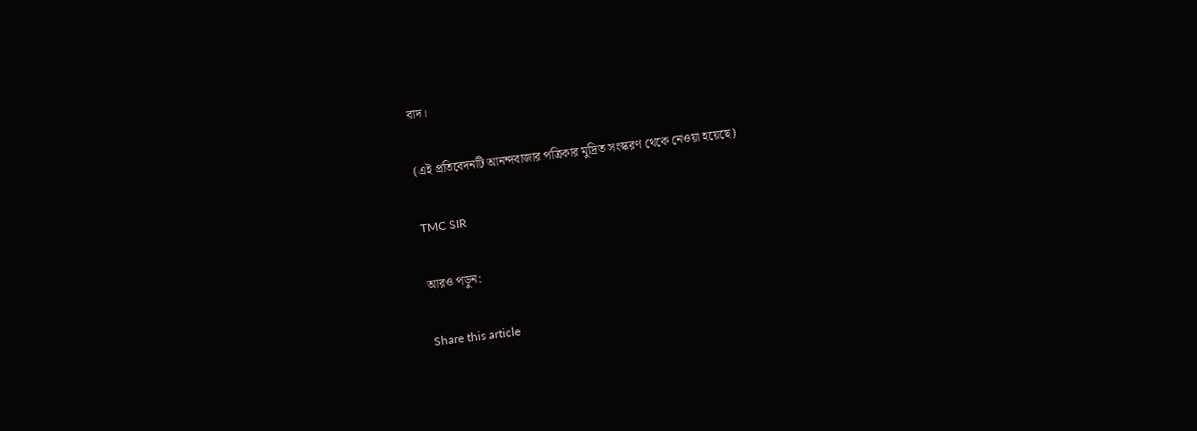বাদ।

(এই প্রতিবেদনটি আনন্দবাজার পত্রিকার মুদ্রিত সংস্করণ থেকে নেওয়া হয়েছে)

TMC SIR

আরও পড়ুন:

Share this article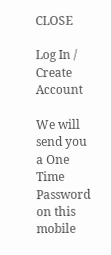CLOSE

Log In / Create Account

We will send you a One Time Password on this mobile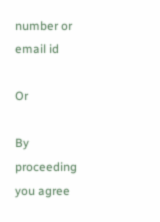number or email id

Or

By proceeding you agree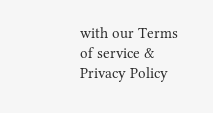with our Terms of service & Privacy Policy